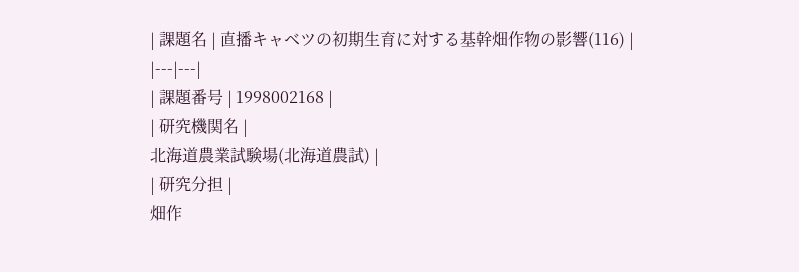| 課題名 | 直播キャベツの初期生育に対する基幹畑作物の影響(116) |
|---|---|
| 課題番号 | 1998002168 |
| 研究機関名 |
北海道農業試験場(北海道農試) |
| 研究分担 |
畑作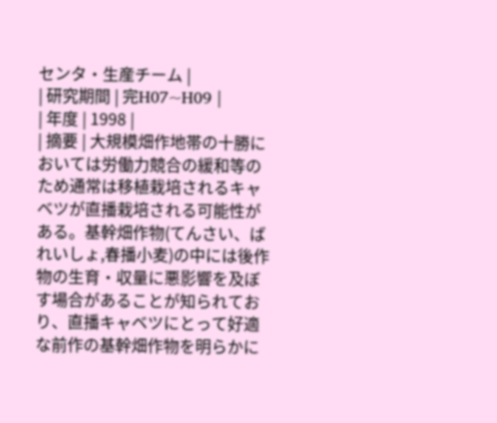センタ・生産チーム |
| 研究期間 | 完H07~H09 |
| 年度 | 1998 |
| 摘要 | 大規模畑作地帯の十勝においては労働力競合の緩和等のため通常は移植栽培されるキャベツが直播栽培される可能性がある。基幹畑作物(てんさい、ばれいしょ,春播小麦)の中には後作物の生育・収量に悪影響を及ぼす場合があることが知られており、直播キャベツにとって好適な前作の基幹畑作物を明らかに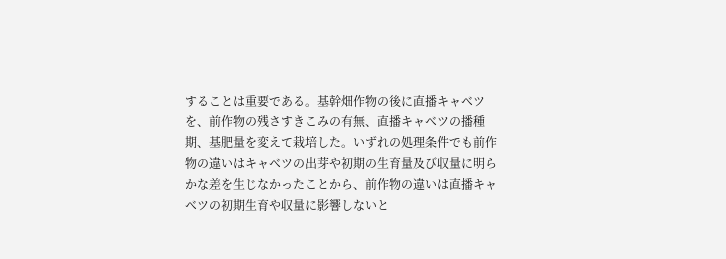することは重要である。基幹畑作物の後に直播キャベツを、前作物の残さすきこみの有無、直播キャベツの播種期、基肥量を変えて栽培した。いずれの処理条件でも前作物の違いはキャベツの出芽や初期の生育量及び収量に明らかな差を生じなかったことから、前作物の違いは直播キャベツの初期生育や収量に影響しないと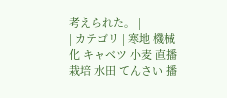考えられた。 |
| カテゴリ | 寒地 機械化 キャベツ 小麦 直播栽培 水田 てんさい 播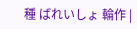種 ばれいしょ 輪作 |